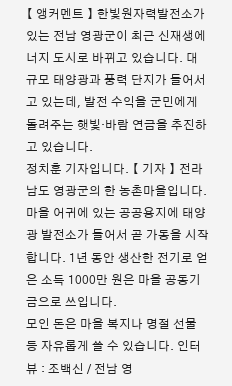【 앵커멘트 】 한빛원자력발전소가 있는 전남 영광군이 최근 신재생에너지 도시로 바뀌고 있습니다. 대규모 태양광과 풍력 단지가 들어서고 있는데, 발전 수익을 군민에게 돌려주는 햇빛·바람 연금을 추진하고 있습니다.
정치훈 기자입니다. 【 기자 】 전라남도 영광군의 한 농촌마을입니다. 마을 어귀에 있는 공공용지에 태양광 발전소가 들어서 곧 가동을 시작합니다. 1년 동안 생산한 전기로 얻은 소득 1000만 원은 마을 공동기금으로 쓰입니다.
모인 돈은 마을 복지나 명절 선물 등 자유롭게 쓸 수 있습니다. 인터뷰 : 조백신 / 전남 영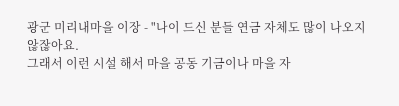광군 미리내마을 이장 - "나이 드신 분들 연금 자체도 많이 나오지 않잖아요.
그래서 이런 시설 해서 마을 공동 기금이나 마을 자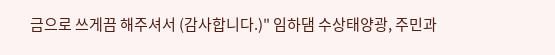금으로 쓰게끔 해주셔서 (감사합니다.)" 임하댐 수상태양광, 주민과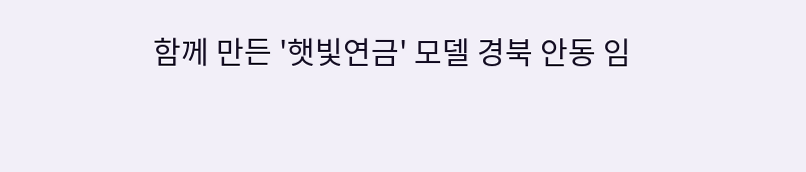함께 만든 '햇빛연금' 모델 경북 안동 임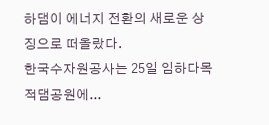하댐이 에너지 전환의 새로운 상징으로 떠올랐다.
한국수자원공사는 25일 임하다목적댐공원에...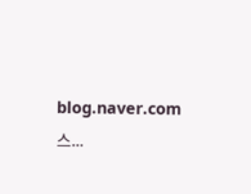blog.naver.com 스...